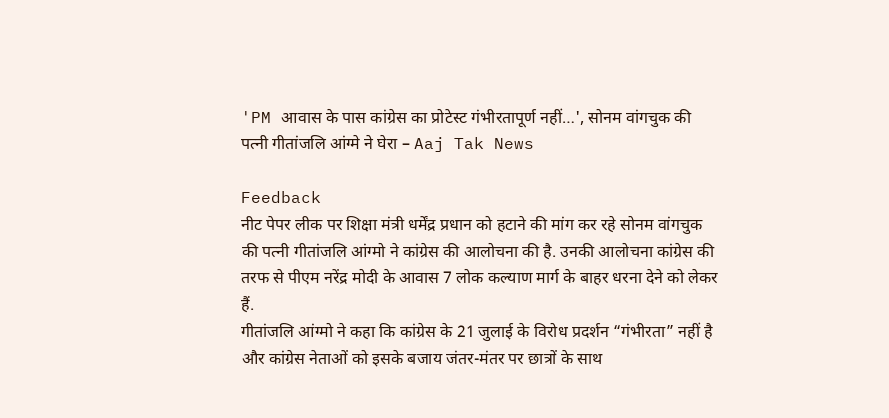'PM आवास के पास कांग्रेस का प्रोटेस्ट गंभीरतापूर्ण नहीं…', सोनम वांगचुक की पत्नी गीतांजलि आंग्मे ने घेरा – Aaj Tak News

Feedback
नीट पेपर लीक पर शिक्षा मंत्री धर्मेंद्र प्रधान को हटाने की मांग कर रहे सोनम वांगचुक की पत्नी गीतांजलि आंग्मो ने कांग्रेस की आलोचना की है. उनकी आलोचना कांग्रेस की तरफ से पीएम नरेंद्र मोदी के आवास 7 लोक कल्याण मार्ग के बाहर धरना देने को लेकर हैं.
गीतांजलि आंग्मो ने कहा कि कांग्रेस के 21 जुलाई के विरोध प्रदर्शन “गंभीरता” नहीं है और कांग्रेस नेताओं को इसके बजाय जंतर-मंतर पर छात्रों के साथ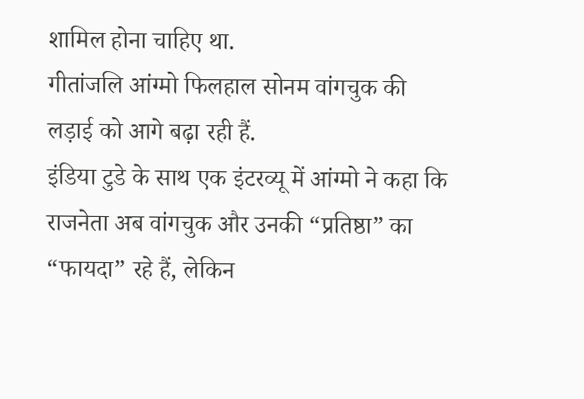शामिल होना चाहिए था.
गीतांजलि आंग्मो फिलहाल सोनम वांगचुक की लड़ाई को आगे बढ़ा रही हैं.
इंडिया टुडे के साथ एक इंटरव्यू में आंग्मो ने कहा कि राजनेता अब वांगचुक और उनकी “प्रतिष्ठा” का “फायदा” रहे हैं, लेकिन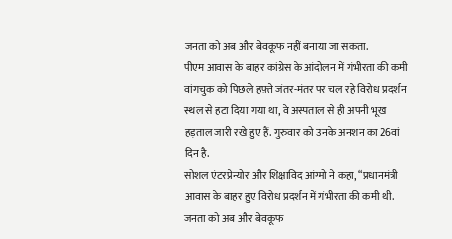जनता को अब और बेवकूफ नहीं बनाया जा सकता.
पीएम आवास के बाहर कांग्रेस के आंदोलन में गंभीरता की कमी
वांगचुक को पिछले हफ़्ते जंतर-मंतर पर चल रहे विरोध प्रदर्शन स्थल से हटा दिया गया था, वे अस्पताल से ही अपनी भूख हड़ताल जारी रखे हुए हैं. गुरुवार को उनके अनशन का 26वां दिन है.
सोशल एंटरप्रेन्योर और शिक्षाविद आंग्मो ने कहा, “प्रधानमंत्री आवास के बाहर हुए विरोध प्रदर्शन में गंभीरता की कमी थी. जनता को अब और बेवकूफ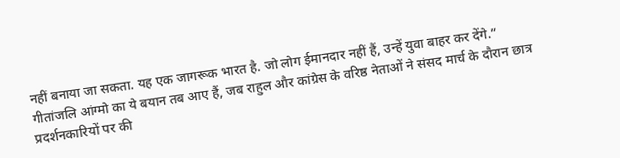नहीं बनाया जा सकता. यह एक जागरूक भारत है. जो लोग ईमानदार नहीं हैं, उन्हें युवा बाहर कर देंगे.”
गीतांजलि आंग्मो का ये बयान तब आए हैं, जब राहुल और कांग्रेस के वरिष्ठ नेताओं ने संसद मार्च के दौरान छात्र प्रदर्शनकारियों पर की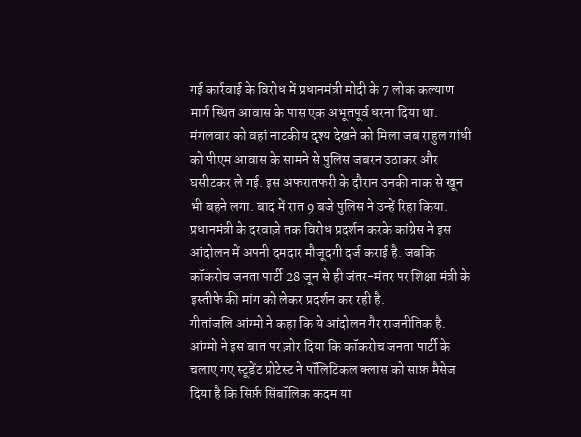गई कार्रवाई के विरोध में प्रधानमंत्री मोदी के 7 लोक कल्याण मार्ग स्थित आवास के पास एक अभूतपूर्व धरना दिया था.
मंगलवार को वहां नाटकीय दृश्य देखने को मिला जब राहुल गांधी को पीएम आवास के सामने से पुलिस जबरन उठाकर और घसीटकर ले गई. इस अफरातफरी के दौरान उनकी नाक से खून भी बहने लगा. बाद में रात 9 बजे पुलिस ने उन्हें रिहा किया.
प्रधानमंत्री के दरवाज़े तक विरोध प्रदर्शन करके कांग्रेस ने इस आंदोलन में अपनी दमदार मौजूदगी दर्ज कराई है. जबकि कॉकरोच जनता पार्टी 28 जून से ही जंतर-मंतर पर शिक्षा मंत्री के इस्तीफे की मांग को लेकर प्रदर्शन कर रही है.
गीतांजलि आंग्मो ने कहा कि ये आंदोलन गैर राजनीतिक है.
आंग्मो ने इस बात पर ज़ोर दिया कि कॉकरोच जनता पार्टी के चलाए गए स्टूडेंट प्रोटेस्ट ने पॉलिटिकल क्लास को साफ़ मैसेज दिया है कि सिर्फ़ सिंबॉलिक कदम या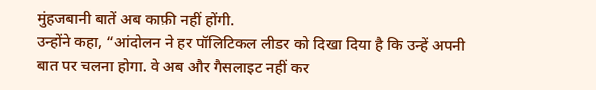मुंहजबानी बातें अब काफ़ी नहीं होंगी.
उन्होंने कहा, “आंदोलन ने हर पॉलिटिकल लीडर को दिखा दिया है कि उन्हें अपनी बात पर चलना होगा. वे अब और गैसलाइट नहीं कर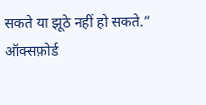सकते या झूठे नहीं हो सकते.”
ऑक्सफ़ोर्ड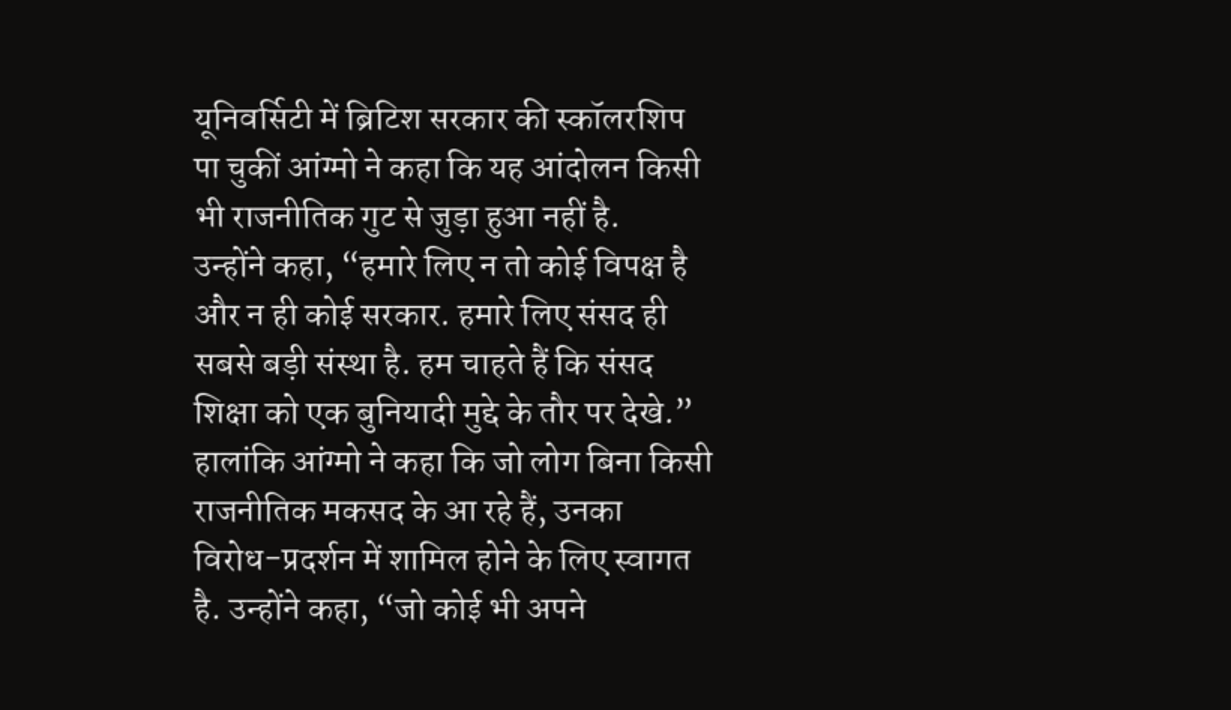यूनिवर्सिटी में ब्रिटिश सरकार की स्कॉलरशिप पा चुकीं आंग्मो ने कहा कि यह आंदोलन किसी भी राजनीतिक गुट से जुड़ा हुआ नहीं है.
उन्होंने कहा, “हमारे लिए न तो कोई विपक्ष है और न ही कोई सरकार. हमारे लिए संसद ही सबसे बड़ी संस्था है. हम चाहते हैं कि संसद शिक्षा को एक बुनियादी मुद्दे के तौर पर देखे.”
हालांकि आंग्मो ने कहा कि जो लोग बिना किसी राजनीतिक मकसद के आ रहे हैं, उनका विरोध-प्रदर्शन में शामिल होने के लिए स्वागत है. उन्होंने कहा, “जो कोई भी अपने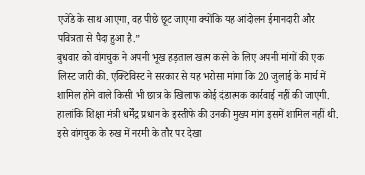एजेंडे के साथ आएगा, वह पीछे छूट जाएगा क्योंकि यह आंदोलन ईमानदारी और पवित्रता से पैदा हुआ है.”
बुधवार को वांगचुक ने अपनी भूख हड़ताल खत्म करने के लिए अपनी मांगों की एक लिस्ट जारी की. एक्टिविस्ट ने सरकार से यह भरोसा मांगा कि 20 जुलाई के मार्च में शामिल होने वाले किसी भी छात्र के खिलाफ कोई दंडात्मक कार्रवाई नहीं की जाएगी.
हालांकि शिक्षा मंत्री धर्मेंद्र प्रधान के इस्तीफे की उनकी मुख्य मांग इसमें शामिल नहीं थी. इसे वांगचुक के रुख में नरमी के तौर पर देखा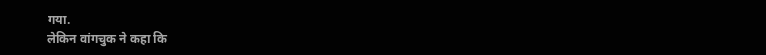गया.
लेकिन वांगचुक ने कहा कि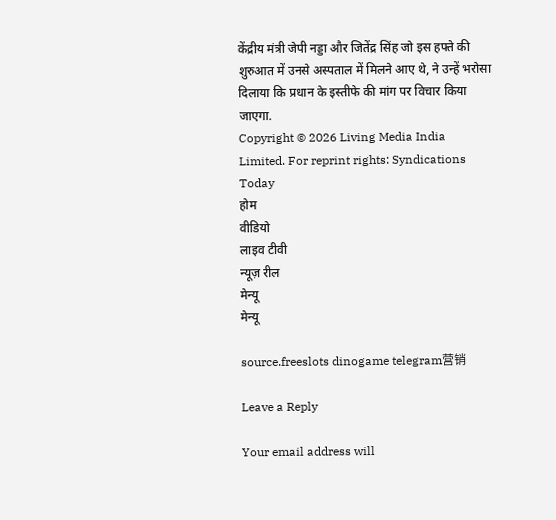केंद्रीय मंत्री जेपी नड्डा और जितेंद्र सिंह जो इस हफ्ते की शुरुआत में उनसे अस्पताल में मिलने आए थे, ने उन्हें भरोसा दिलाया कि प्रधान के इस्तीफे की मांग पर विचार किया जाएगा.
Copyright © 2026 Living Media India Limited. For reprint rights: Syndications Today
होम
वीडियो
लाइव टीवी
न्यूज़ रील
मेन्यू
मेन्यू

source.freeslots dinogame telegram营销

Leave a Reply

Your email address will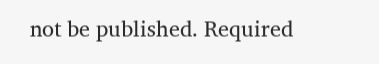not be published. Required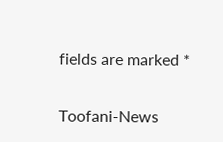fields are marked *

Toofani-News